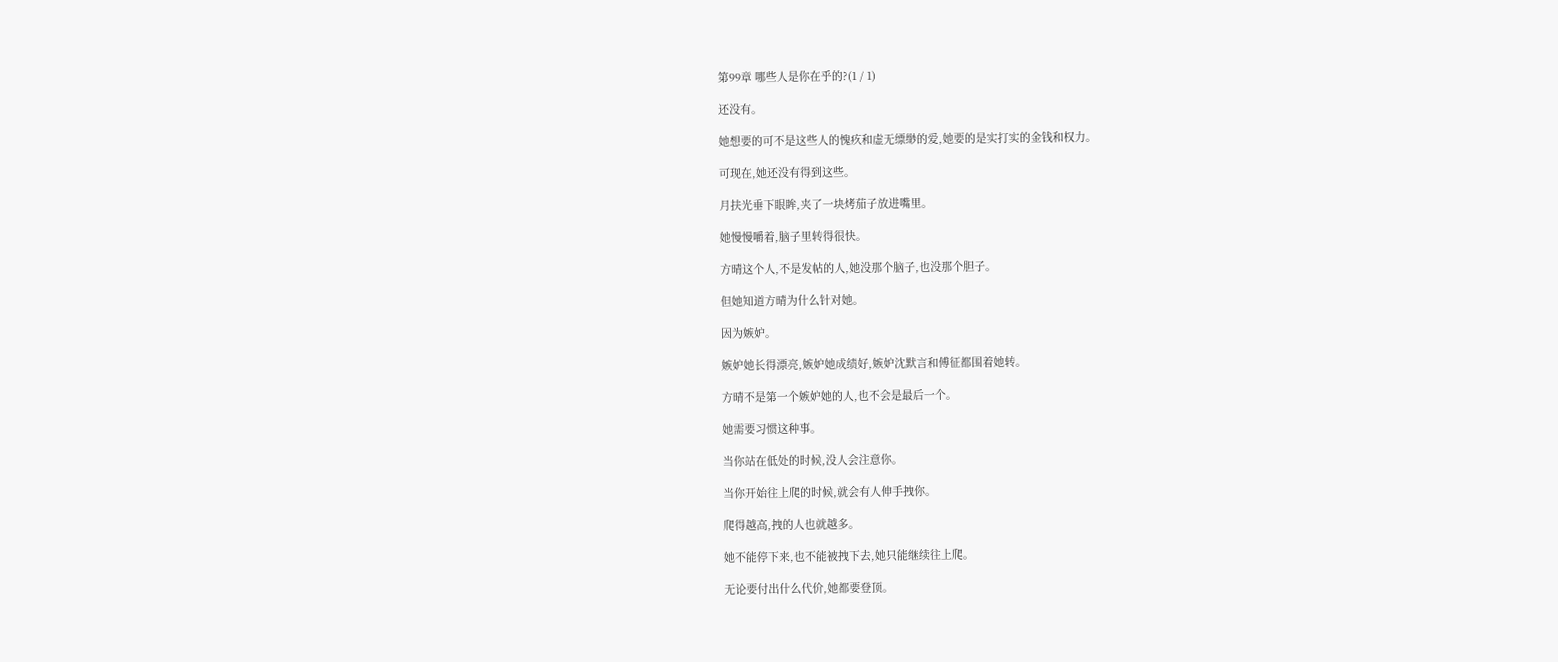第99章 哪些人是你在乎的?(1 / 1)

还没有。

她想要的可不是这些人的愧疚和虚无缥缈的爱,她要的是实打实的金钱和权力。

可现在,她还没有得到这些。

月扶光垂下眼眸,夹了一块烤茄子放进嘴里。

她慢慢嚼着,脑子里转得很快。

方晴这个人,不是发帖的人,她没那个脑子,也没那个胆子。

但她知道方晴为什么针对她。

因为嫉妒。

嫉妒她长得漂亮,嫉妒她成绩好,嫉妒沈默言和傅征都围着她转。

方晴不是第一个嫉妒她的人,也不会是最后一个。

她需要习惯这种事。

当你站在低处的时候,没人会注意你。

当你开始往上爬的时候,就会有人伸手拽你。

爬得越高,拽的人也就越多。

她不能停下来,也不能被拽下去,她只能继续往上爬。

无论要付出什么代价,她都要登顶。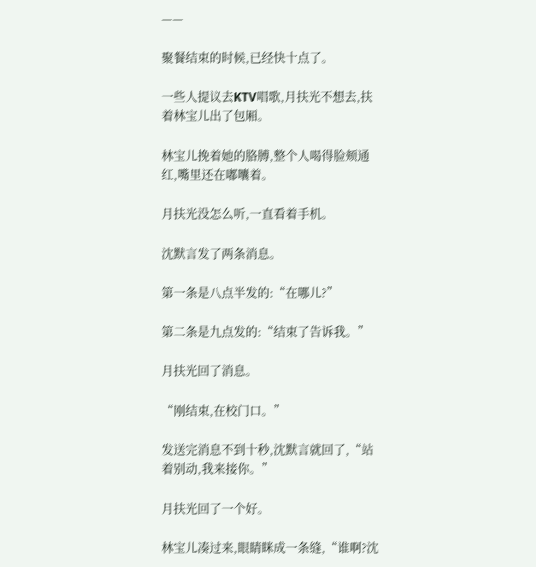——

聚餐结束的时候,已经快十点了。

一些人提议去KTV唱歌,月扶光不想去,扶着林宝儿出了包厢。

林宝儿挽着她的胳膊,整个人喝得脸颊通红,嘴里还在嘟囔着。

月扶光没怎么听,一直看着手机。

沈默言发了两条消息。

第一条是八点半发的:“在哪儿?”

第二条是九点发的:“结束了告诉我。”

月扶光回了消息。

“刚结束,在校门口。”

发送完消息不到十秒,沈默言就回了,“站着别动,我来接你。”

月扶光回了一个好。

林宝儿凑过来,眼睛眯成一条缝,“谁啊?沈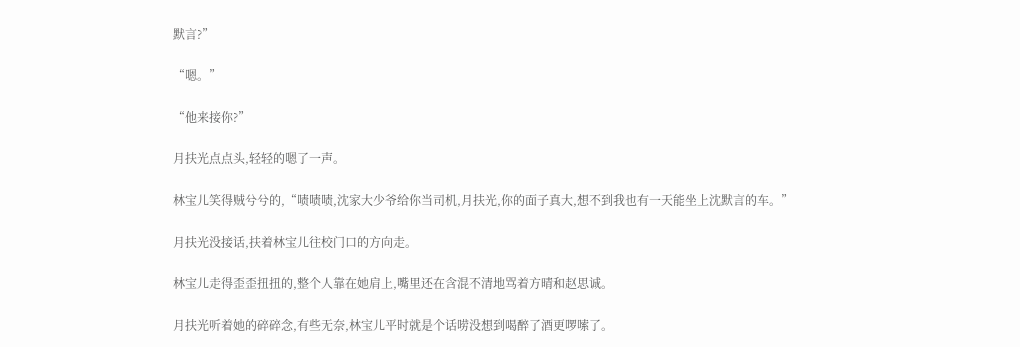默言?”

“嗯。”

“他来接你?”

月扶光点点头,轻轻的嗯了一声。

林宝儿笑得贼兮兮的,“啧啧啧,沈家大少爷给你当司机,月扶光,你的面子真大,想不到我也有一天能坐上沈默言的车。”

月扶光没接话,扶着林宝儿往校门口的方向走。

林宝儿走得歪歪扭扭的,整个人靠在她肩上,嘴里还在含混不清地骂着方晴和赵思诚。

月扶光听着她的碎碎念,有些无奈,林宝儿平时就是个话唠没想到喝醉了酒更啰嗦了。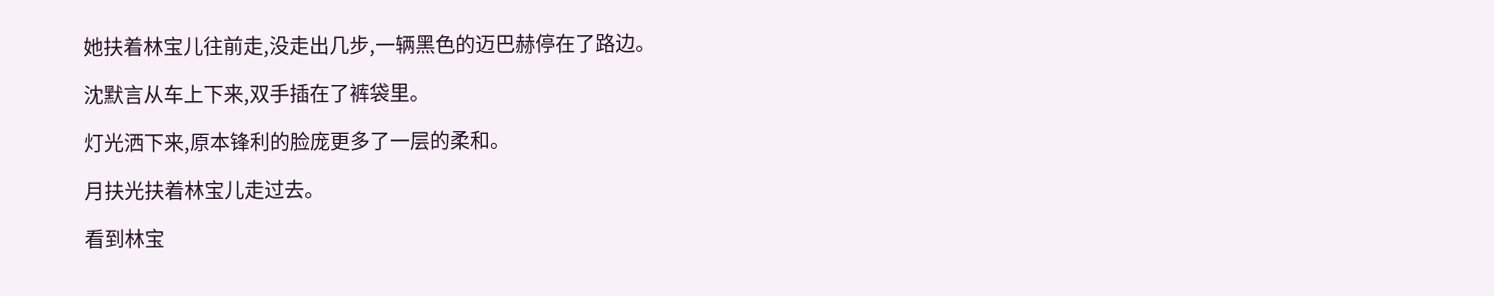她扶着林宝儿往前走,没走出几步,一辆黑色的迈巴赫停在了路边。

沈默言从车上下来,双手插在了裤袋里。

灯光洒下来,原本锋利的脸庞更多了一层的柔和。

月扶光扶着林宝儿走过去。

看到林宝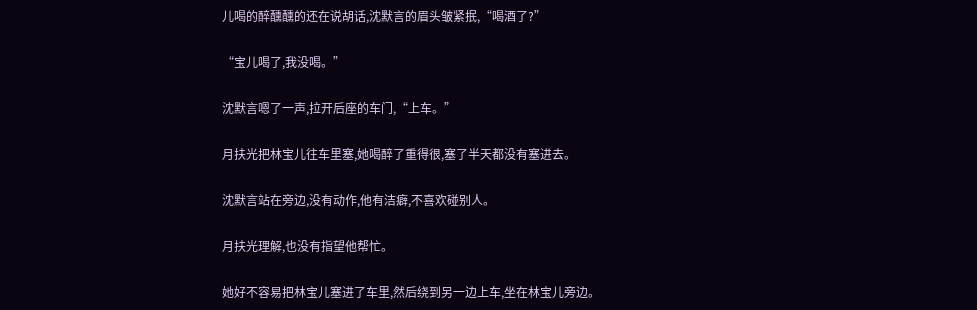儿喝的醉醺醺的还在说胡话,沈默言的眉头皱紧抿,“喝酒了?”

“宝儿喝了,我没喝。”

沈默言嗯了一声,拉开后座的车门,“上车。”

月扶光把林宝儿往车里塞,她喝醉了重得很,塞了半天都没有塞进去。

沈默言站在旁边,没有动作,他有洁癖,不喜欢碰别人。

月扶光理解,也没有指望他帮忙。

她好不容易把林宝儿塞进了车里,然后绕到另一边上车,坐在林宝儿旁边。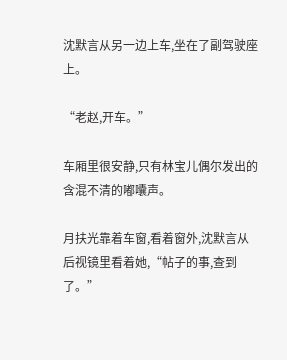沈默言从另一边上车,坐在了副驾驶座上。

“老赵,开车。”

车厢里很安静,只有林宝儿偶尔发出的含混不清的嘟囔声。

月扶光靠着车窗,看着窗外,沈默言从后视镜里看着她,“帖子的事,查到了。”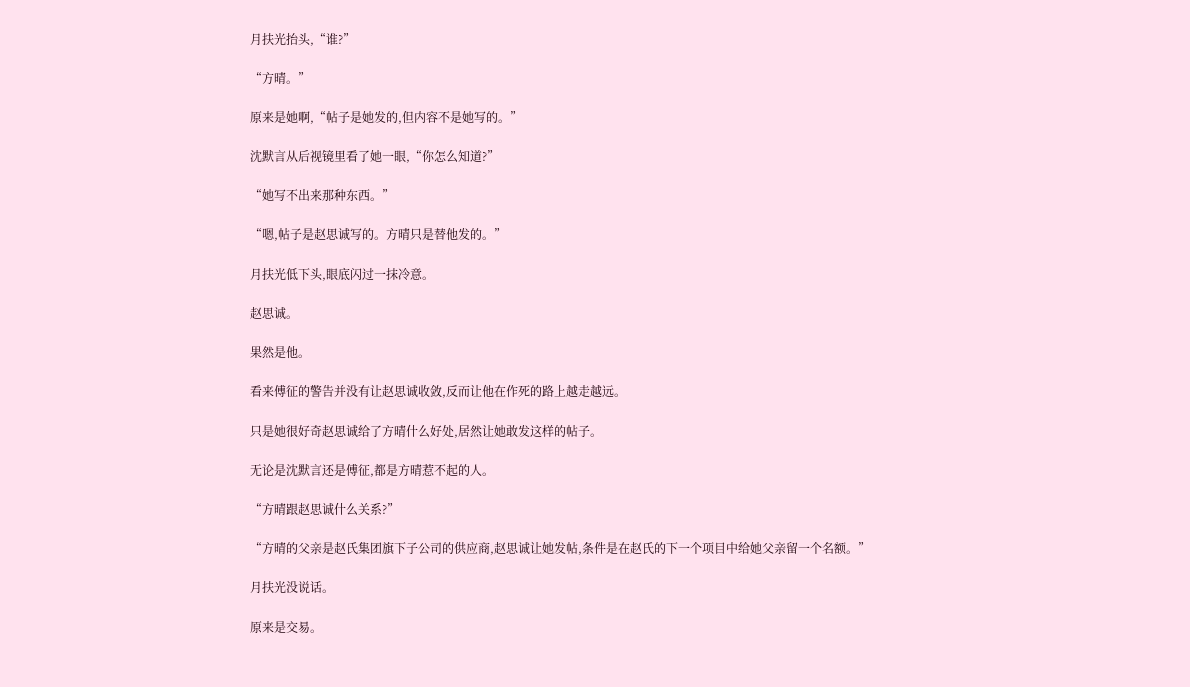月扶光抬头,“谁?”

“方晴。”

原来是她啊,“帖子是她发的,但内容不是她写的。”

沈默言从后视镜里看了她一眼,“你怎么知道?”

“她写不出来那种东西。”

“嗯,帖子是赵思诚写的。方晴只是替他发的。”

月扶光低下头,眼底闪过一抹冷意。

赵思诚。

果然是他。

看来傅征的警告并没有让赵思诚收敛,反而让他在作死的路上越走越远。

只是她很好奇赵思诚给了方晴什么好处,居然让她敢发这样的帖子。

无论是沈默言还是傅征,都是方晴惹不起的人。

“方晴跟赵思诚什么关系?”

“方晴的父亲是赵氏集团旗下子公司的供应商,赵思诚让她发帖,条件是在赵氏的下一个项目中给她父亲留一个名额。”

月扶光没说话。

原来是交易。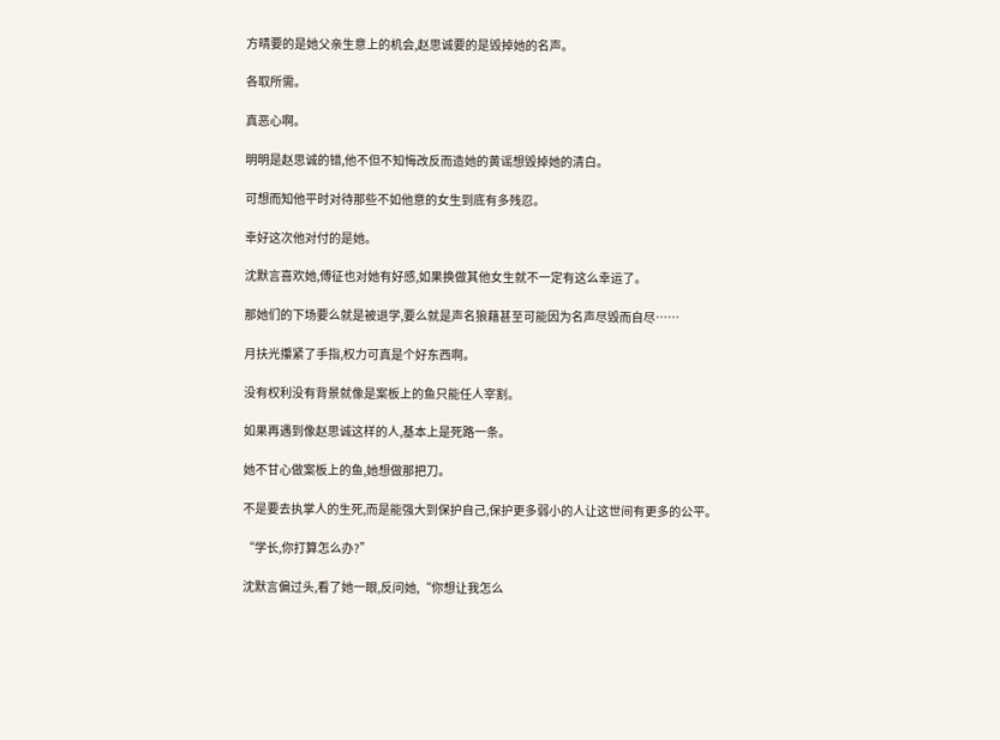方晴要的是她父亲生意上的机会,赵思诚要的是毁掉她的名声。

各取所需。

真恶心啊。

明明是赵思诚的错,他不但不知悔改反而造她的黄谣想毁掉她的清白。

可想而知他平时对待那些不如他意的女生到底有多残忍。

幸好这次他对付的是她。

沈默言喜欢她,傅征也对她有好感,如果换做其他女生就不一定有这么幸运了。

那她们的下场要么就是被退学,要么就是声名狼藉甚至可能因为名声尽毁而自尽……

月扶光攥紧了手指,权力可真是个好东西啊。

没有权利没有背景就像是案板上的鱼只能任人宰割。

如果再遇到像赵思诚这样的人,基本上是死路一条。

她不甘心做案板上的鱼,她想做那把刀。

不是要去执掌人的生死,而是能强大到保护自己,保护更多弱小的人让这世间有更多的公平。

“学长,你打算怎么办?”

沈默言偏过头,看了她一眼,反问她,“你想让我怎么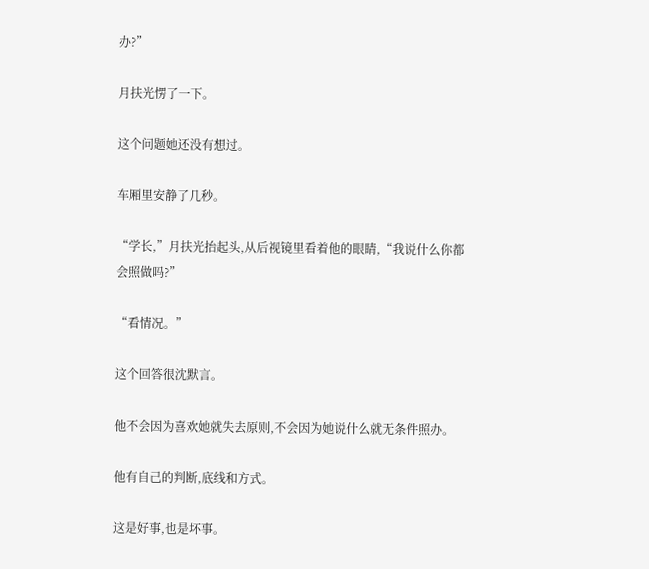办?”

月扶光愣了一下。

这个问题她还没有想过。

车厢里安静了几秒。

“学长,”月扶光抬起头,从后视镜里看着他的眼睛,“我说什么你都会照做吗?”

“看情况。”

这个回答很沈默言。

他不会因为喜欢她就失去原则,不会因为她说什么就无条件照办。

他有自己的判断,底线和方式。

这是好事,也是坏事。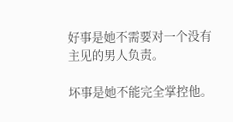好事是她不需要对一个没有主见的男人负责。

坏事是她不能完全掌控他。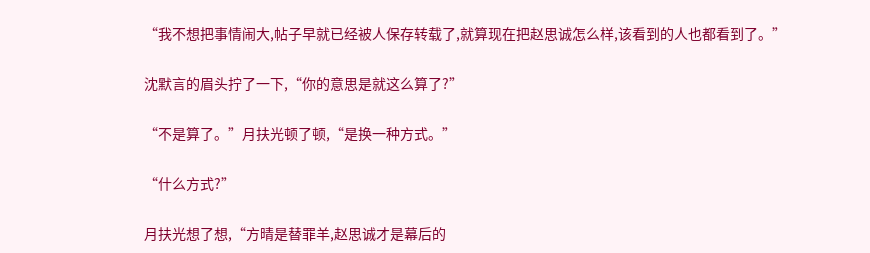“我不想把事情闹大,帖子早就已经被人保存转载了,就算现在把赵思诚怎么样,该看到的人也都看到了。”

沈默言的眉头拧了一下,“你的意思是就这么算了?”

“不是算了。”月扶光顿了顿,“是换一种方式。”

“什么方式?”

月扶光想了想,“方晴是替罪羊,赵思诚才是幕后的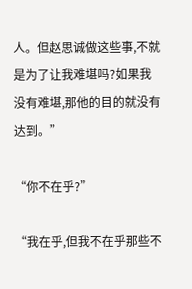人。但赵思诚做这些事,不就是为了让我难堪吗?如果我没有难堪,那他的目的就没有达到。”

“你不在乎?”

“我在乎,但我不在乎那些不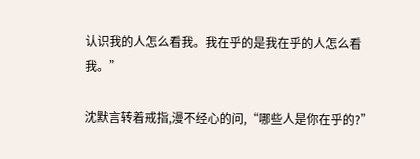认识我的人怎么看我。我在乎的是我在乎的人怎么看我。”

沈默言转着戒指,漫不经心的问,“哪些人是你在乎的?”